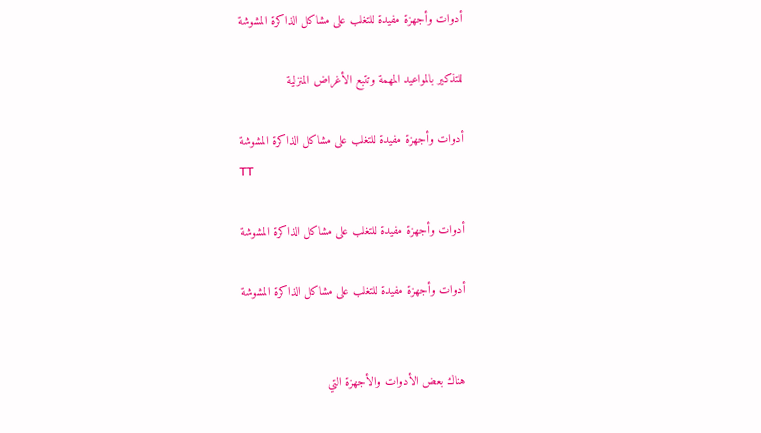أدوات وأجهزة مفيدة للتغلب على مشاكل الذاكرة المشوشة

للتذكير بالمواعيد المهمة وتتبع الأغراض المنزلية

أدوات وأجهزة مفيدة للتغلب على مشاكل الذاكرة المشوشة
TT

أدوات وأجهزة مفيدة للتغلب على مشاكل الذاكرة المشوشة

أدوات وأجهزة مفيدة للتغلب على مشاكل الذاكرة المشوشة


هناك بعض الأدوات والأجهزة التي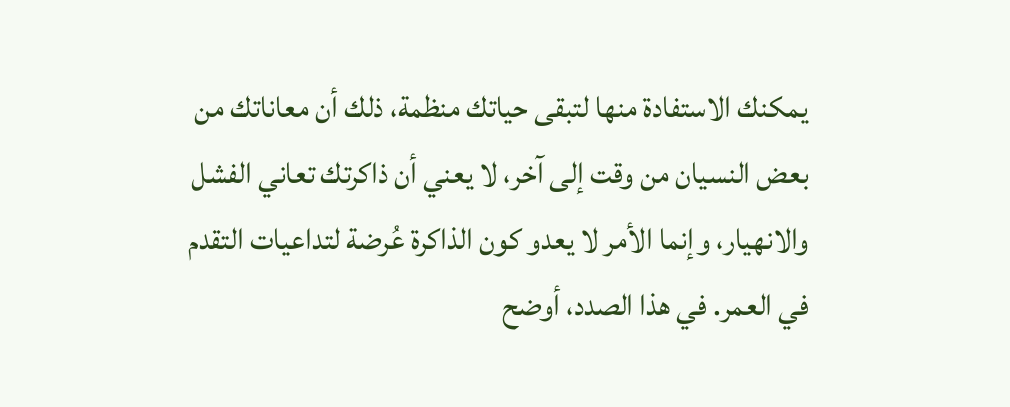يمكنك الاستفادة منها لتبقى حياتك منظمة، ذلك أن معاناتك من بعض النسيان من وقت إلى آخر، لا يعني أن ذاكرتك تعاني الفشل والانهيار، وإنما الأمر لا يعدو كون الذاكرة عُرضة لتداعيات التقدم في العمر. في هذا الصدد، أوضح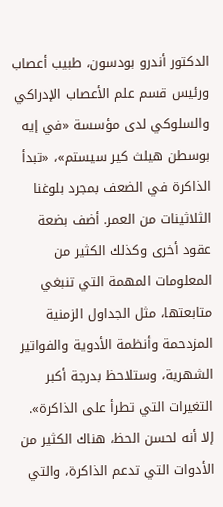الدكتور أندرو بودسون، طبيب أعصاب ورئيس قسم علم الأعصاب الإدراكي والسلوكي لدى مؤسسة «في إيه بوسطن هيلث كير سيستم»، «تبدأ الذاكرة في الضعف بمجرد بلوغنا الثلاثينات من العمر. أضف بضعة عقود أخرى وكذلك الكثير من المعلومات المهمة التي تنبغي متابعتها، مثل الجداول الزمنية المزدحمة وأنظمة الأدوية والفواتير الشهرية، وستلاحظ بدرجة أكبر التغيرات التي تطرأ على الذاكرة».
إلا أنه لحسن الحظ، هناك الكثير من الأدوات التي تدعم الذاكرة، والتي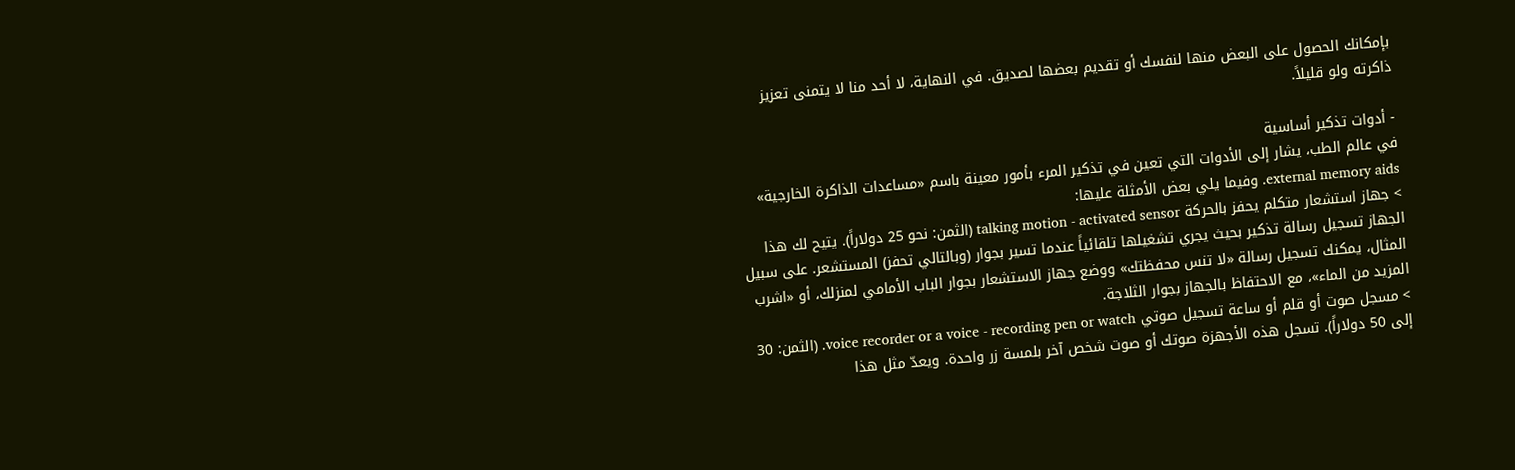بإمكانك الحصول على البعض منها لنفسك أو تقديم بعضها لصديق. في النهاية، لا أحد منا لا يتمنى تعزيز ذاكرته ولو قليلاً.

- أدوات تذكير أساسية
في عالم الطب، يشار إلى الأدوات التي تعين في تذكير المرء بأمور معينة باسم «مساعدات الذاكرة الخارجية» external memory aids. وفيما يلي بعض الأمثلة عليها:
> جهاز استشعار متكلم يحفز بالحركة talking motion - activated sensor (الثمن: نحو 25 دولاراً). يتيح لك هذا الجهاز تسجيل رسالة تذكير بحيث يجري تشغيلها تلقائياً عندما تسير بجوار (وبالتالي تحفز) المستشعر. على سبيل المثال، يمكنك تسجيل رسالة «لا تنس محفظتك» ووضع جهاز الاستشعار بجوار الباب الأمامي لمنزلك، أو «اشرب المزيد من الماء»، مع الاحتفاظ بالجهاز بجوار الثلاجة.
> مسجل صوت أو قلم أو ساعة تسجيل صوتي voice recorder or a voice - recording pen or watch. (الثمن: 30 إلى 50 دولاراً). تسجل هذه الأجهزة صوتك أو صوت شخص آخر بلمسة زر واحدة. ويعدّ مثل هذا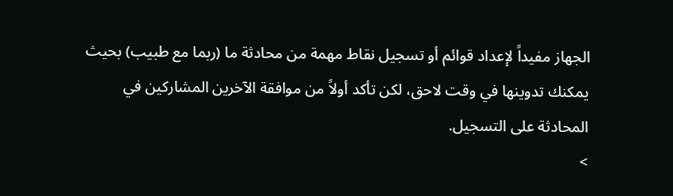الجهاز مفيداً لإعداد قوائم أو تسجيل نقاط مهمة من محادثة ما (ربما مع طبيب) بحيث يمكنك تدوينها في وقت لاحق، لكن تأكد أولاً من موافقة الآخرين المشاركين في المحادثة على التسجيل.
>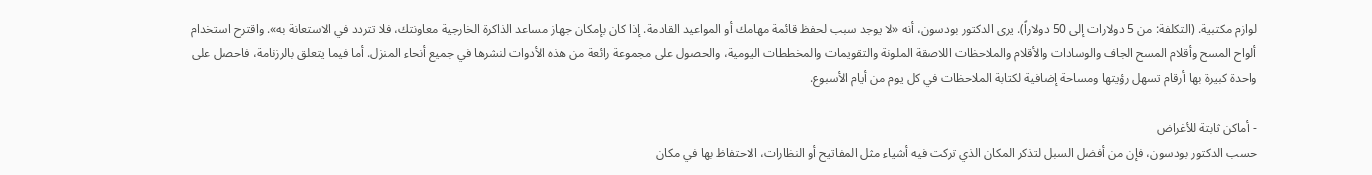لوازم مكتبية. (التكلفة: من 5 دولارات إلى 50 دولاراً). يرى الدكتور بودسون، أنه «لا يوجد سبب لحفظ قائمة مهامك أو المواعيد القادمة. إذا كان بإمكان جهاز مساعد الذاكرة الخارجية معاونتك، فلا تتردد في الاستعانة به». واقترح استخدام ألواح المسح وأقلام المسح الجاف والوسادات والأقلام والملاحظات اللاصقة الملونة والتقويمات والمخططات اليومية، والحصول على مجموعة رائعة من هذه الأدوات لنشرها في جميع أنحاء المنزل. أما فيما يتعلق بالرزنامة، فاحصل على واحدة كبيرة بها أرقام تسهل رؤيتها ومساحة إضافية لكتابة الملاحظات في كل يوم من أيام الأسبوع.

- أماكن ثابتة للأغراض
حسب الدكتور بودسون، فإن من أفضل السبل لتذكر المكان الذي تركت فيه أشياء مثل المفاتيح أو النظارات، الاحتفاظ بها في مكان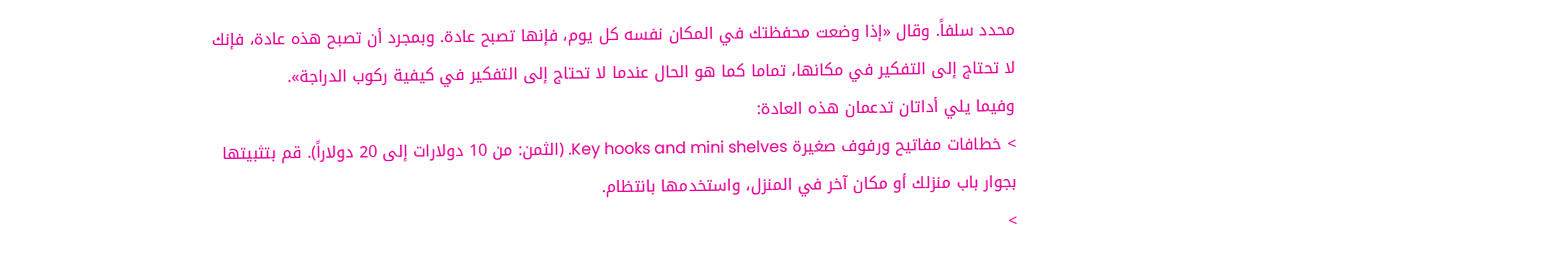محدد سلفاً. وقال «إذا وضعت محفظتك في المكان نفسه كل يوم، فإنها تصبح عادة. وبمجرد أن تصبح هذه عادة، فإنك لا تحتاج إلى التفكير في مكانها، تماما كما هو الحال عندما لا تحتاج إلى التفكير في كيفية ركوب الدراجة».
وفيما يلي أداتان تدعمان هذه العادة:
> خطافات مفاتيح ورفوف صغيرة Key hooks and mini shelves. (الثمن: من 10 دولارات إلى 20 دولاراً). قم بتثبيتها بجوار باب منزلك أو مكان آخر في المنزل، واستخدمها بانتظام.
>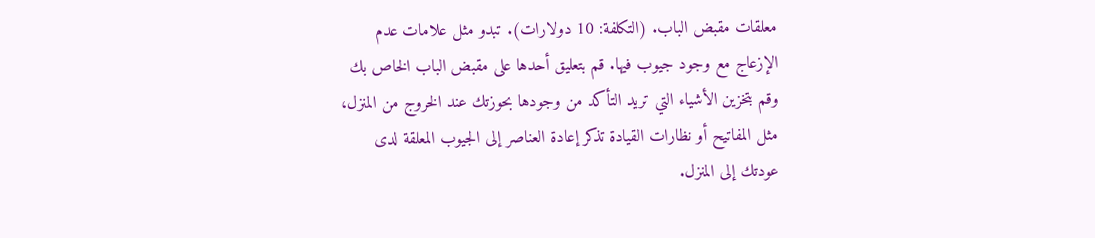معلقات مقبض الباب. (التكلفة: 10 دولارات). تبدو مثل علامات عدم الإزعاج مع وجود جيوب فيها. قم بتعليق أحدها على مقبض الباب الخاص بك وقم بتخزين الأشياء التي تريد التأكد من وجودها بحوزتك عند الخروج من المنزل، مثل المفاتيح أو نظارات القيادة تذكر إعادة العناصر إلى الجيوب المعلقة لدى عودتك إلى المنزل.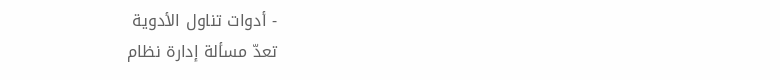- أدوات تناول الأدوية
تعدّ مسألة إدارة نظام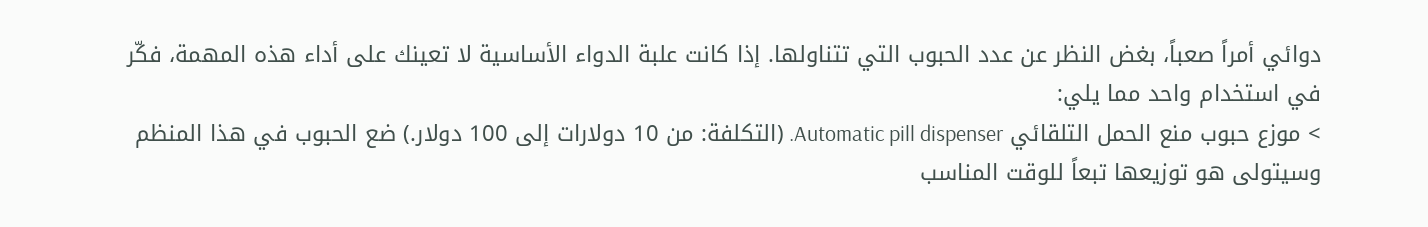دوائي أمراً صعباً، بغض النظر عن عدد الحبوب التي تتناولها. إذا كانت علبة الدواء الأساسية لا تعينك على أداء هذه المهمة، فكّر في استخدام واحد مما يلي:
> موزع حبوب منع الحمل التلقائي Automatic pill dispenser. (التكلفة: من 10 دولارات إلى 100 دولار.) ضع الحبوب في هذا المنظم وسيتولى هو توزيعها تبعاً للوقت المناسب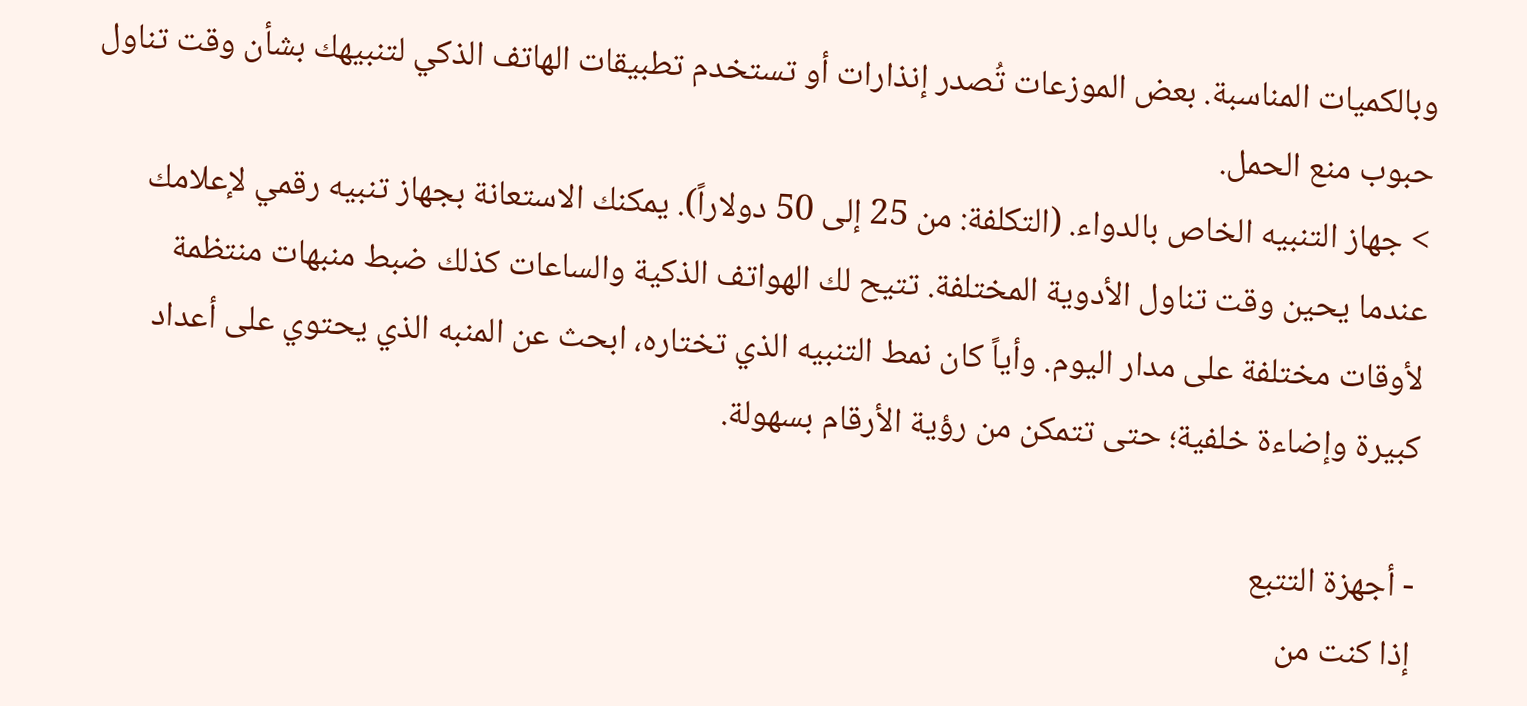وبالكميات المناسبة. بعض الموزعات تُصدر إنذارات أو تستخدم تطبيقات الهاتف الذكي لتنبيهك بشأن وقت تناول حبوب منع الحمل.
> جهاز التنبيه الخاص بالدواء. (التكلفة: من 25 إلى 50 دولاراً). يمكنك الاستعانة بجهاز تنبيه رقمي لإعلامك عندما يحين وقت تناول الأدوية المختلفة. تتيح لك الهواتف الذكية والساعات كذلك ضبط منبهات منتظمة لأوقات مختلفة على مدار اليوم. وأياً كان نمط التنبيه الذي تختاره، ابحث عن المنبه الذي يحتوي على أعداد كبيرة وإضاءة خلفية؛ حتى تتمكن من رؤية الأرقام بسهولة.

- أجهزة التتبع
إذا كنت من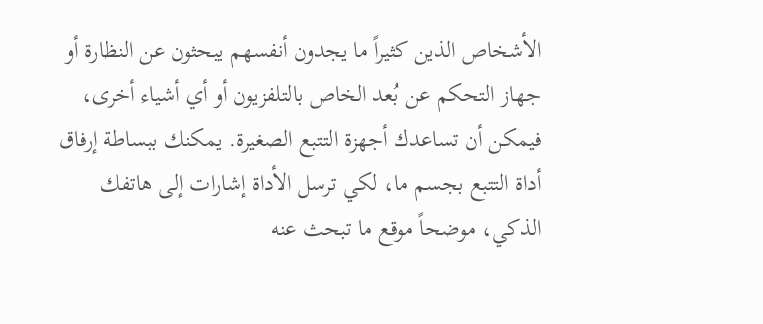الأشخاص الذين كثيراً ما يجدون أنفسهم يبحثون عن النظارة أو جهاز التحكم عن بُعد الخاص بالتلفزيون أو أي أشياء أخرى، فيمكن أن تساعدك أجهزة التتبع الصغيرة. يمكنك ببساطة إرفاق أداة التتبع بجسم ما، لكي ترسل الأداة إشارات إلى هاتفك الذكي، موضحاً موقع ما تبحث عنه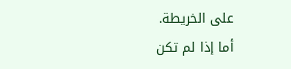على الخريطة.
أما إذا لم تكن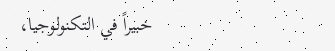خبيراً في التكنولوجيا،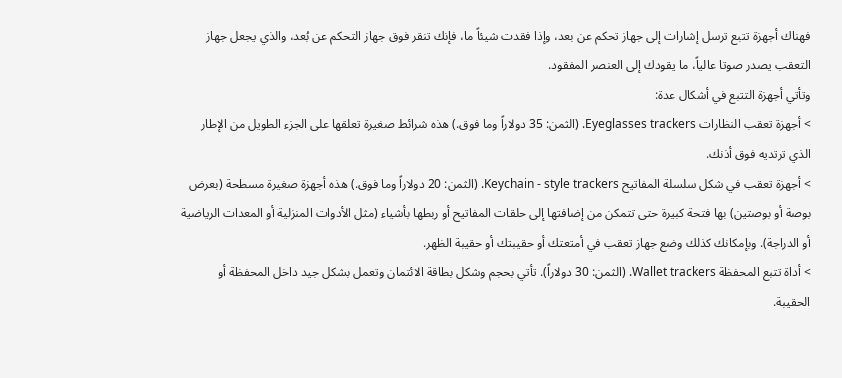فهناك أجهزة تتبع ترسل إشارات إلى جهاز تحكم عن بعد، وإذا فقدت شيئاً ما، فإنك تنقر فوق جهاز التحكم عن بُعد، والذي يجعل جهاز التعقب يصدر صوتا عالياً، ما يقودك إلى العنصر المفقود.
وتأتي أجهزة التتبع في أشكال عدة:
> أجهزة تعقب النظارات Eyeglasses trackers. (الثمن: 35 دولاراً وما فوق.) هذه شرائط صغيرة تعلقها على الجزء الطويل من الإطار الذي ترتديه فوق أذنك.
> أجهزة تعقب في شكل سلسلة المفاتيح Keychain - style trackers. (الثمن: 20 دولاراً وما فوق.) هذه أجهزة صغيرة مسطحة (بعرض بوصة أو بوصتين) بها فتحة كبيرة حتى تتمكن من إضافتها إلى حلقات المفاتيح أو ربطها بأشياء (مثل الأدوات المنزلية أو المعدات الرياضية أو الدراجة). وبإمكانك كذلك وضع جهاز تعقب في أمتعتك أو حقيبتك أو حقيبة الظهر.
> أداة تتبع المحفظة Wallet trackers. (الثمن: 30 دولاراً). تأتي بحجم وشكل بطاقة الائتمان وتعمل بشكل جيد داخل المحفظة أو الحقيبة.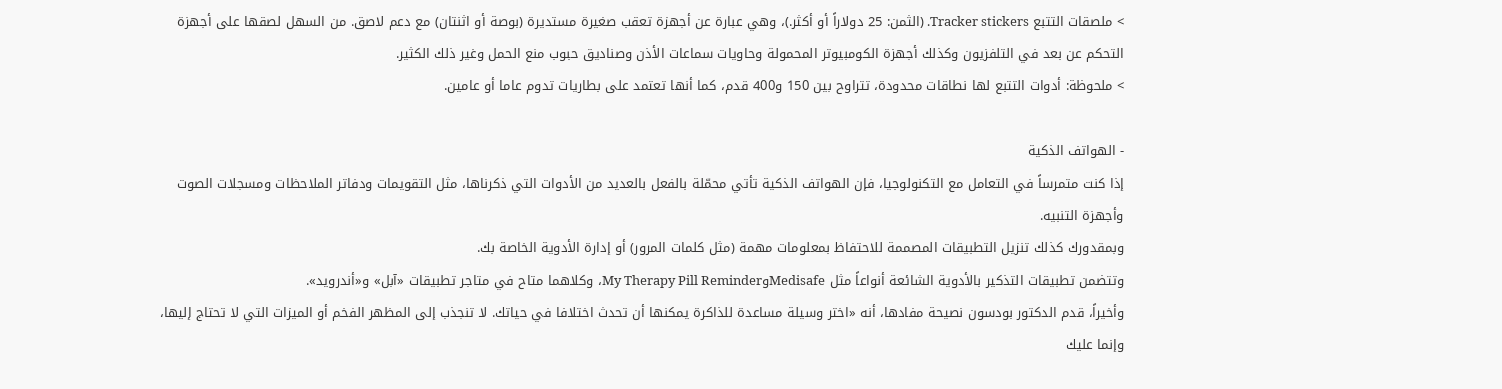> ملصقات التتبع Tracker stickers. (الثمن: 25 دولاراً أو أكثر.)، وهي عبارة عن أجهزة تعقب صغيرة مستديرة (بوصة أو اثنتان) مع دعم لاصق. من السهل لصقها على أجهزة التحكم عن بعد في التلفزيون وكذلك أجهزة الكومبيوتر المحمولة وحاويات سماعات الأذن وصناديق حبوب منع الحمل وغير ذلك الكثير.
> ملحوظة: أدوات التتبع لها نطاقات محدودة، تتراوح بين 150 و400 قدم، كما أنها تعتمد على بطاريات تدوم عاما أو عامين.

- الهواتف الذكية
إذا كنت متمرساً في التعامل مع التكنولوجيا، فإن الهواتف الذكية تأتي محمّلة بالفعل بالعديد من الأدوات التي ذكرناها، مثل التقويمات ودفاتر الملاحظات ومسجلات الصوت وأجهزة التنبيه.
وبمقدورك كذلك تنزيل التطبيقات المصممة للاحتفاظ بمعلومات مهمة (مثل كلمات المرور) أو إدارة الأدوية الخاصة بك.
وتتضمن تطبيقات التذكير بالأدوية الشائعة أنواعاً مثل MedisafeوMy Therapy Pill Reminder، وكلاهما متاح في متاجر تطبيقات «آبل» و«أندرويد».
وأخيراً، قدم الدكتور بودسون نصيحة مفادها، أنه «اختر وسيلة مساعدة للذاكرة يمكنها أن تحدث اختلافا في حياتك. لا تنجذب إلى المظهر الفخم أو الميزات التي لا تحتاج إليها، وإنما عليك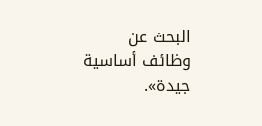البحث عن وظائف أساسية جيدة».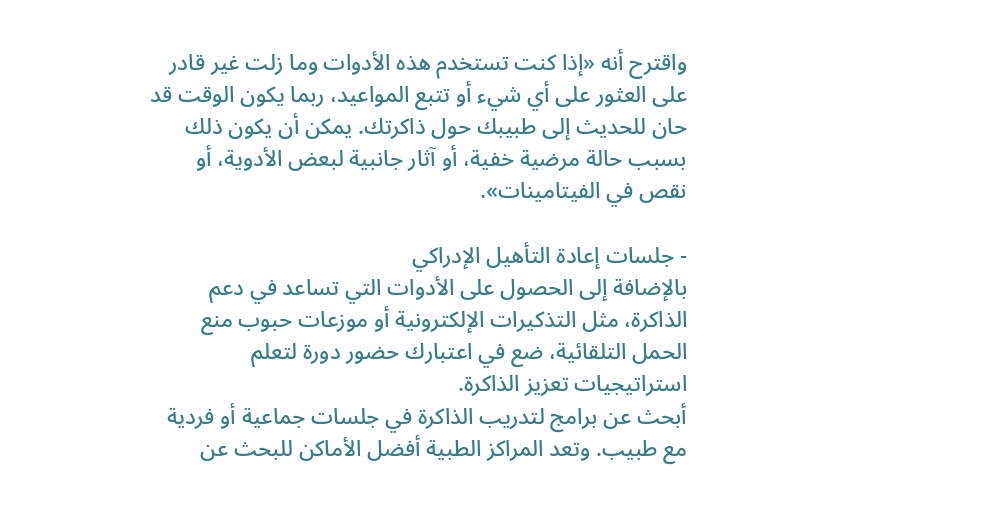واقترح أنه «إذا كنت تستخدم هذه الأدوات وما زلت غير قادر على العثور على أي شيء أو تتبع المواعيد، ربما يكون الوقت قد حان للحديث إلى طبيبك حول ذاكرتك. يمكن أن يكون ذلك بسبب حالة مرضية خفية، أو آثار جانبية لبعض الأدوية، أو نقص في الفيتامينات».

- جلسات إعادة التأهيل الإدراكي
بالإضافة إلى الحصول على الأدوات التي تساعد في دعم الذاكرة، مثل التذكيرات الإلكترونية أو موزعات حبوب منع الحمل التلقائية، ضع في اعتبارك حضور دورة لتعلم استراتيجيات تعزيز الذاكرة.
أبحث عن برامج لتدريب الذاكرة في جلسات جماعية أو فردية مع طبيب. وتعد المراكز الطبية أفضل الأماكن للبحث عن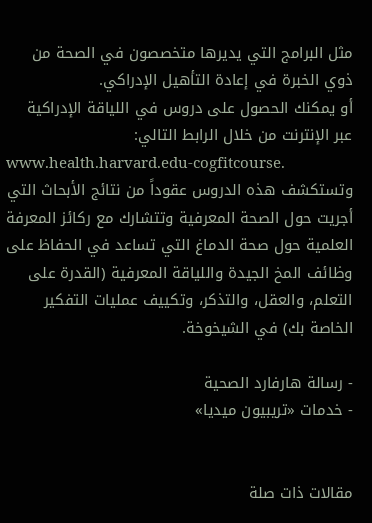مثل البرامج التي يديرها متخصصون في الصحة من ذوي الخبرة في إعادة التأهيل الإدراكي.
أو يمكنك الحصول على دروس في اللياقة الإدراكية عبر الإنترنت من خلال الرابط التالي:
www.health.harvard.edu-cogfitcourse.
وتستكشف هذه الدروس عقوداً من نتائج الأبحاث التي أجريت حول الصحة المعرفية وتتشارك مع ركائز المعرفة العلمية حول صحة الدماغ التي تساعد في الحفاظ على وظائف المخ الجيدة واللياقة المعرفية (القدرة على التعلم، والعقل، والتذكر، وتكييف عمليات التفكير الخاصة بك) في الشيخوخة.

- رسالة هارفارد الصحية
- خدمات «تريبيون ميديا»


مقالات ذات صلة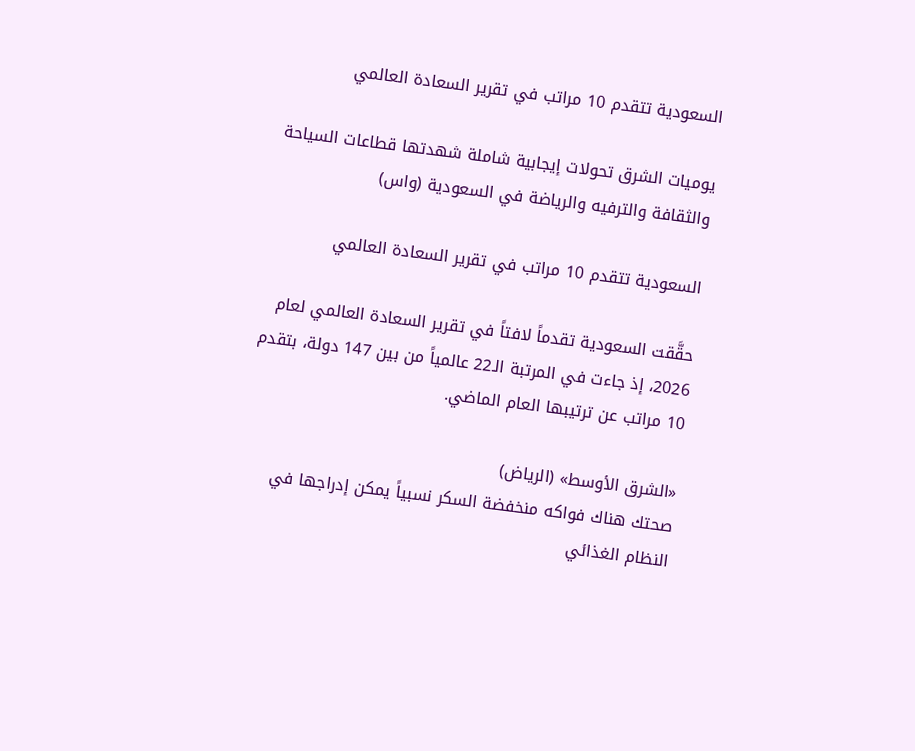السعودية تتقدم 10 مراتب في تقرير السعادة العالمي

يوميات الشرق تحولات إيجابية شاملة شهدتها قطاعات السياحة والثقافة والترفيه والرياضة في السعودية (واس)

السعودية تتقدم 10 مراتب في تقرير السعادة العالمي

حقَّقت السعودية تقدماً لافتاً في تقرير السعادة العالمي لعام 2026، إذ جاءت في المرتبة الـ22 عالمياً من بين 147 دولة، بتقدم 10 مراتب عن ترتيبها العام الماضي.

«الشرق الأوسط» (الرياض)
صحتك هناك فواكه منخفضة السكر نسبياً يمكن إدراجها في النظام الغذائي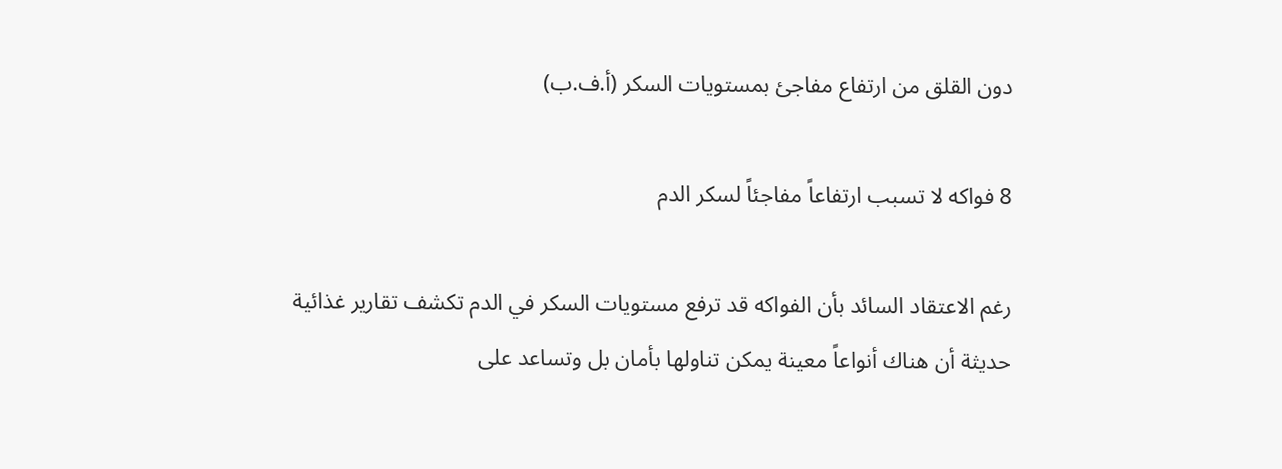دون القلق من ارتفاع مفاجئ بمستويات السكر (أ.ف.ب)

8 فواكه لا تسبب ارتفاعاً مفاجئاً لسكر الدم

رغم الاعتقاد السائد بأن الفواكه قد ترفع مستويات السكر في الدم تكشف تقارير غذائية حديثة أن هناك أنواعاً معينة يمكن تناولها بأمان بل وتساعد على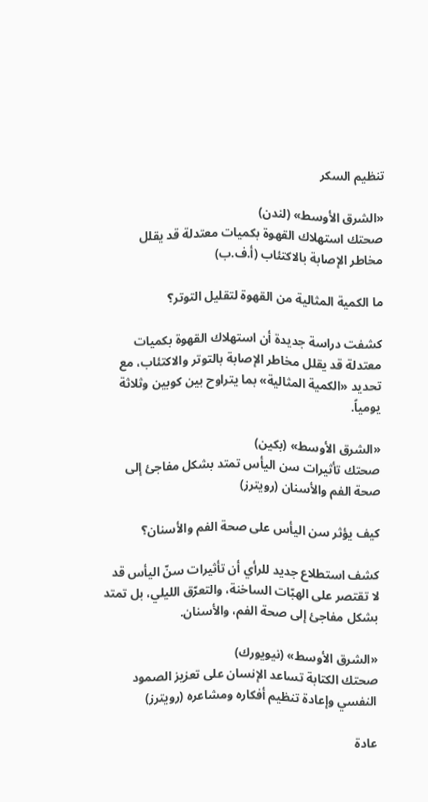تنظيم السكر

«الشرق الأوسط» (لندن)
صحتك استهلاك القهوة بكميات معتدلة قد يقلل مخاطر الإصابة بالاكتئاب (أ.ف.ب)

ما الكمية المثالية من القهوة لتقليل التوتر؟

كشفت دراسة جديدة أن استهلاك القهوة بكميات معتدلة قد يقلل مخاطر الإصابة بالتوتر والاكتئاب، مع تحديد «الكمية المثالية» بما يتراوح بين كوبين وثلاثة يومياً.

«الشرق الأوسط» (بكين)
صحتك تأثيرات سن اليأس تمتد بشكل مفاجئ إلى صحة الفم والأسنان (رويترز)

كيف يؤثر سن اليأس على صحة الفم والأسنان؟

كشف استطلاع جديد للرأي أن تأثيرات سنّ اليأس قد لا تقتصر على الهبّات الساخنة، والتعرّق الليلي، بل تمتد بشكل مفاجئ إلى صحة الفم، والأسنان.

«الشرق الأوسط» (نيويورك)
صحتك الكتابة تساعد الإنسان على تعزيز الصمود النفسي وإعادة تنظيم أفكاره ومشاعره (رويترز)

عادة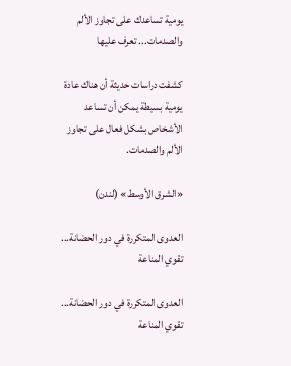يومية تساعدك على تجاوز الألم والصدمات... تعرف عليها

كشفت دراسات حديثة أن هناك عادة يومية بسيطة يمكن أن تساعد الأشخاص بشكل فعال على تجاوز الألم والصدمات.

«الشرق الأوسط» (لندن)

العدوى المتكررة في دور الحضانة... تقوي المناعة

العدوى المتكررة في دور الحضانة... تقوي المناعة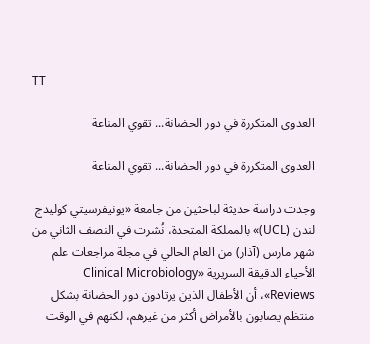TT

العدوى المتكررة في دور الحضانة... تقوي المناعة

العدوى المتكررة في دور الحضانة... تقوي المناعة

وجدت دراسة حديثة لباحثين من جامعة «يونيفرسيتي كوليدج لندن (UCL)» بالمملكة المتحدة، نُشرت في النصف الثاني من شهر مارس (آذار) من العام الحالي في مجلة مراجعات علم الأحياء الدقيقة السريرية «Clinical Microbiology Reviews»، أن الأطفال الذين يرتادون دور الحضانة بشكل منتظم يصابون بالأمراض أكثر من غيرهم، لكنهم في الوقت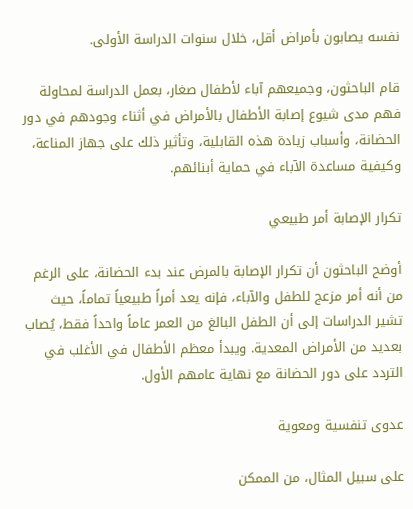نفسه يصابون بأمراض أقل، خلال سنوات الدراسة الأولى.

قام الباحثون، وجميعهم آباء لأطفال صغار، بعمل الدراسة لمحاولة فهم مدى شيوع إصابة الأطفال بالأمراض في أثناء وجودهم في دور الحضانة، وأسباب زيادة هذه القابلية، وتأثير ذلك على جهاز المناعة، وكيفية مساعدة الآباء في حماية أبنائهم.

تكرار الإصابة أمر طبيعي

أوضح الباحثون أن تكرار الإصابة بالمرض عند بدء الحضانة، على الرغم من أنه أمر مزعج للطفل والآباء، فإنه يعد أمراً طبيعياً تماماً، حيث تشير الدراسات إلى أن الطفل البالغ من العمر عاماً واحداً فقط، يُصاب بعديد من الأمراض المعدية. ويبدأ معظم الأطفال في الأغلب في التردد على دور الحضانة مع نهاية عامهم الأول.

عدوى تنفسية ومعوية

على سبيل المثال، من الممكن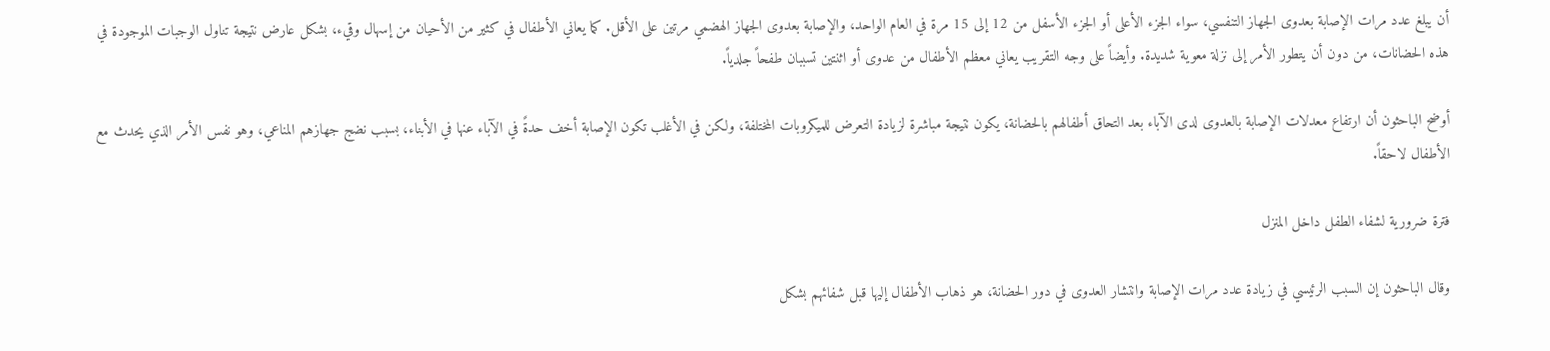أن يبلغ عدد مرات الإصابة بعدوى الجهاز التنفسي، سواء الجزء الأعلى أو الجزء الأسفل من 12 إلى 15 مرة في العام الواحد، والإصابة بعدوى الجهاز الهضمي مرتين على الأقل. كما يعاني الأطفال في كثير من الأحيان من إسهال وقيء، بشكل عارض نتيجة تناول الوجبات الموجودة في هذه الحضانات، من دون أن يتطور الأمر إلى نزلة معوية شديدة. وأيضاً على وجه التقريب يعاني معظم الأطفال من عدوى أو اثنتين تسببان طفحاً جلدياً.

أوضح الباحثون أن ارتفاع معدلات الإصابة بالعدوى لدى الآباء بعد التحاق أطفالهم بالحضانة، يكون نتيجة مباشرة لزيادة التعرض للميكروبات المختلفة، ولكن في الأغلب تكون الإصابة أخف حدةً في الآباء عنها في الأبناء، بسبب نضج جهازهم المناعي، وهو نفس الأمر الذي يحدث مع الأطفال لاحقاً.

فترة ضرورية لشفاء الطفل داخل المنزل

وقال الباحثون إن السبب الرئيسي في زيادة عدد مرات الإصابة وانتشار العدوى في دور الحضانة، هو ذهاب الأطفال إليها قبل شفائهم بشكل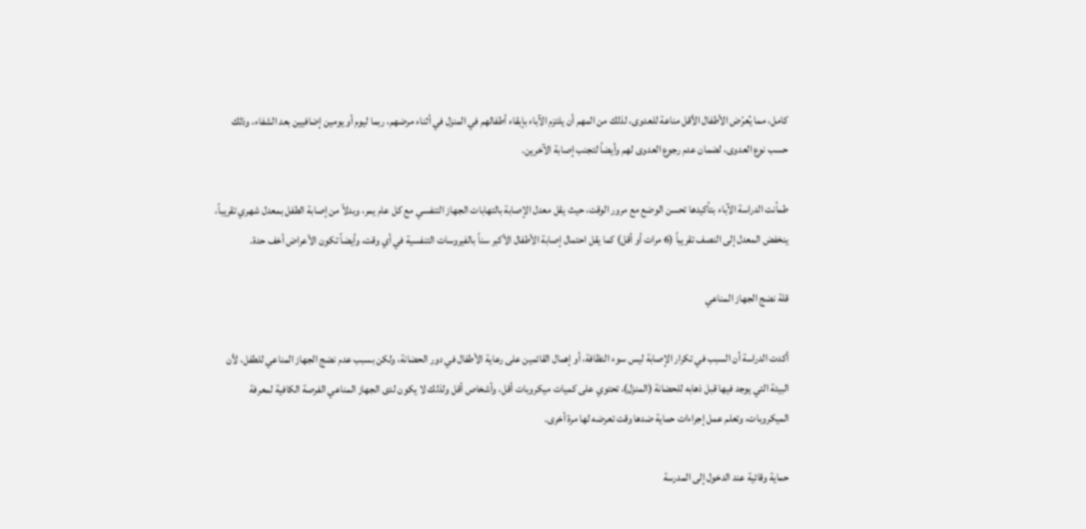كامل، مما يُعرّض الأطفال الأقل مناعة للعدوى، لذلك من المهم أن يلتزم الآباء بإبقاء أطفالهم في المنزل في أثناء مرضهم، ربما ليوم أو يومين إضافيين بعد الشفاء، وذلك حسب نوع العدوى، لضمان عدم رجوع العدوى لهم وأيضاً لتجنب إصابة الآخرين.

طمأنت الدراسة الآباء بتأكيدها تحسن الوضع مع مرور الوقت، حيث يقل معدل الإصابة بالتهابات الجهاز التنفسي مع كل عام يمر، وبدلاً من إصابة الطفل بمعدل شهري تقريباً، ينخفض المعدل إلى النصف تقريباً (6 مرات أو أقل) كما يقل احتمال إصابة الأطفال الأكبر سناً بالفيروسات التنفسية في أي وقت، وأيضاً تكون الأعراض أخف حدة.

قلة نضج الجهاز المناعي

أكدت الدراسة أن السبب في تكرار الإصابة ليس سوء النظافة، أو إهمال القائمين على رعاية الأطفال في دور الحضانة، ولكن بسبب عدم نضج الجهاز المناعي للطفل، لأن البيئة التي يوجد فيها قبل ذهابه للحضانة (المنزل)، تحتوي على كميات ميكروبات أقل، وأشخاص أقل ولذلك لا يكون لدى الجهاز المناعي الفرصة الكافية لمعرفة الميكروبات، وتعلم عمل إجراءات حماية ضدها وقت تعرضه لها مرة أخرى.

حماية وقائية عند الدخول إلى المدرسة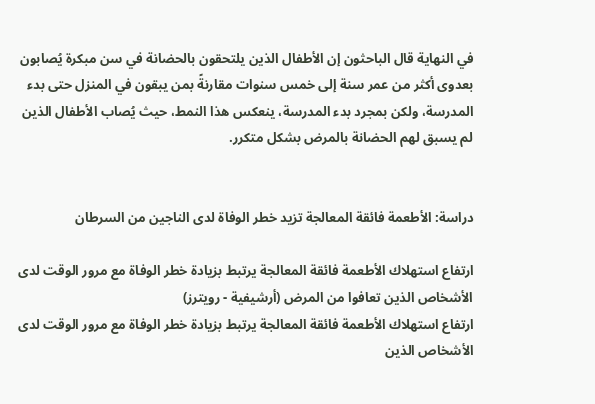في النهاية قال الباحثون إن الأطفال الذين يلتحقون بالحضانة في سن مبكرة يُصابون بعدوى أكثر من عمر سنة إلى خمس سنوات مقارنةً بمن يبقون في المنزل حتى بدء المدرسة، ولكن بمجرد بدء المدرسة، ينعكس هذا النمط، حيث يُصاب الأطفال الذين لم يسبق لهم الحضانة بالمرض بشكل متكرر.


دراسة: الأطعمة فائقة المعالجة تزيد خطر الوفاة لدى الناجين من السرطان

ارتفاع استهلاك الأطعمة فائقة المعالجة يرتبط بزيادة خطر الوفاة مع مرور الوقت لدى الأشخاص الذين تعافوا من المرض (أرشيفية - رويترز)
ارتفاع استهلاك الأطعمة فائقة المعالجة يرتبط بزيادة خطر الوفاة مع مرور الوقت لدى الأشخاص الذين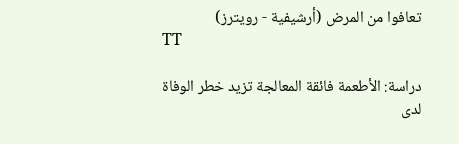تعافوا من المرض (أرشيفية - رويترز)
TT

دراسة: الأطعمة فائقة المعالجة تزيد خطر الوفاة لدى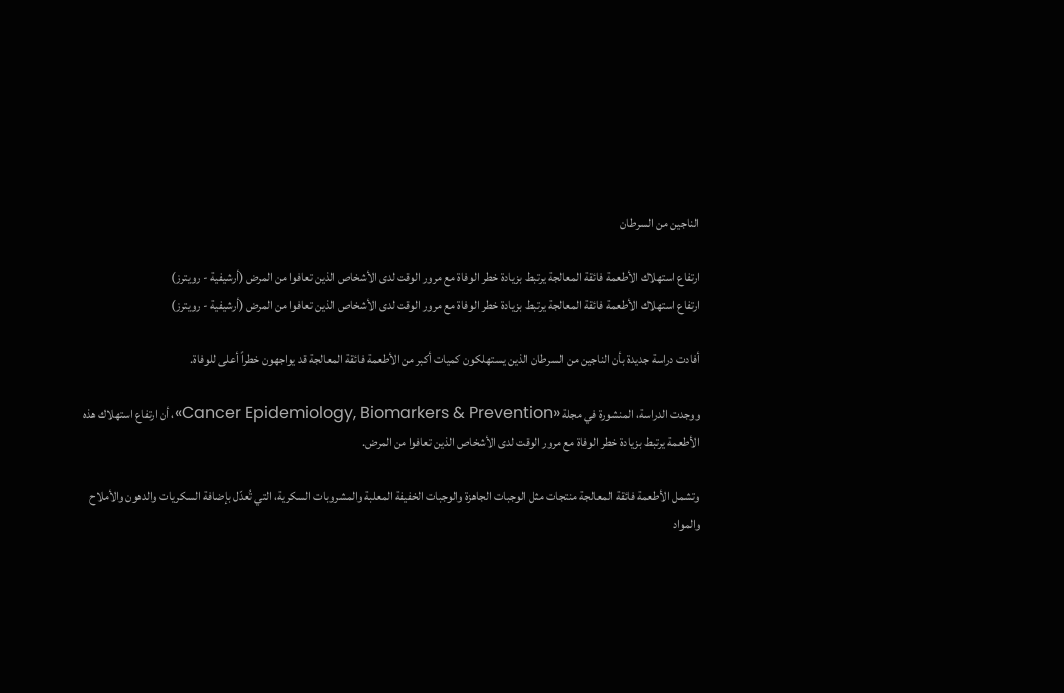الناجين من السرطان

ارتفاع استهلاك الأطعمة فائقة المعالجة يرتبط بزيادة خطر الوفاة مع مرور الوقت لدى الأشخاص الذين تعافوا من المرض (أرشيفية - رويترز)
ارتفاع استهلاك الأطعمة فائقة المعالجة يرتبط بزيادة خطر الوفاة مع مرور الوقت لدى الأشخاص الذين تعافوا من المرض (أرشيفية - رويترز)

أفادت دراسة جديدة بأن الناجين من السرطان الذين يستهلكون كميات أكبر من الأطعمة فائقة المعالجة قد يواجهون خطراً أعلى للوفاة.

ووجدت الدراسة، المنشورة في مجلة «Cancer Epidemiology, Biomarkers & Prevention»، أن ارتفاع استهلاك هذه الأطعمة يرتبط بزيادة خطر الوفاة مع مرور الوقت لدى الأشخاص الذين تعافوا من المرض.

وتشمل الأطعمة فائقة المعالجة منتجات مثل الوجبات الجاهزة والوجبات الخفيفة المعلبة والمشروبات السكرية، التي تُعدّل بإضافة السكريات والدهون والأملاح والمواد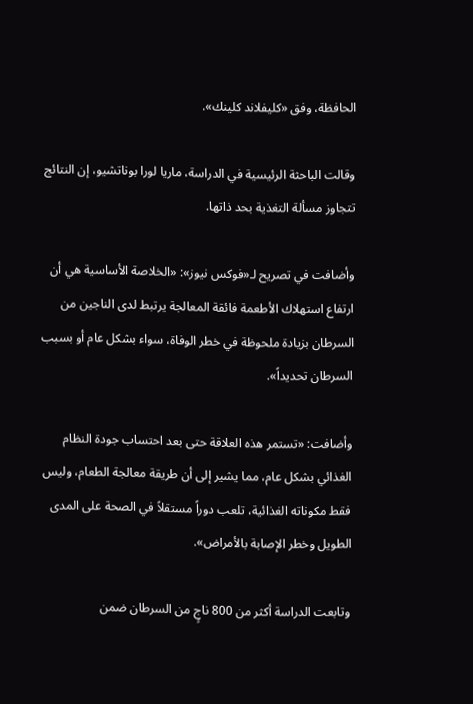الحافظة، وفق «كليفلاند كلينك».

وقالت الباحثة الرئيسية في الدراسة، ماريا لورا بوناتشيو، إن النتائج تتجاوز مسألة التغذية بحد ذاتها.

وأضافت في تصريح لـ«فوكس نيوز»: «الخلاصة الأساسية هي أن ارتفاع استهلاك الأطعمة فائقة المعالجة يرتبط لدى الناجين من السرطان بزيادة ملحوظة في خطر الوفاة، سواء بشكل عام أو بسبب السرطان تحديداً».

وأضافت: «تستمر هذه العلاقة حتى بعد احتساب جودة النظام الغذائي بشكل عام، مما يشير إلى أن طريقة معالجة الطعام، وليس فقط مكوناته الغذائية، تلعب دوراً مستقلاً في الصحة على المدى الطويل وخطر الإصابة بالأمراض».

وتابعت الدراسة أكثر من 800 ناجٍ من السرطان ضمن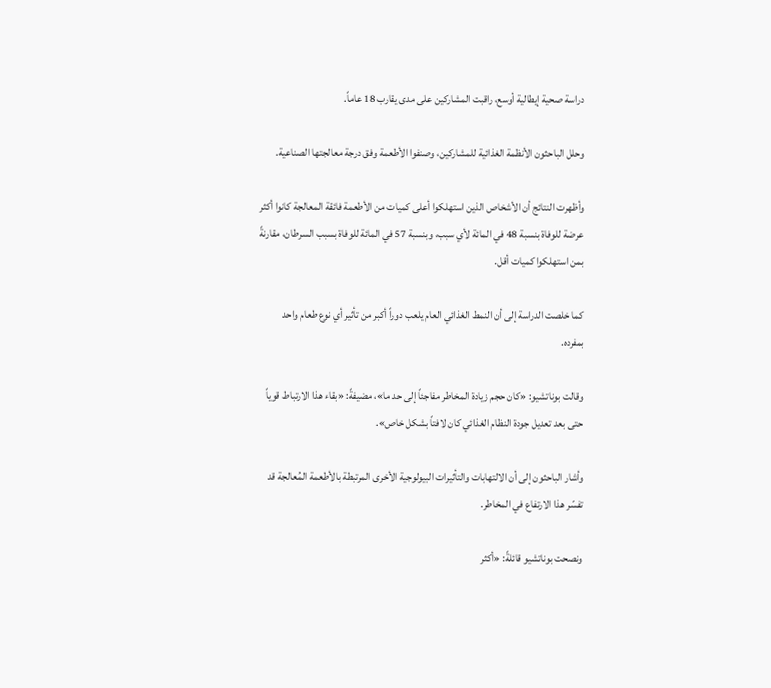دراسة صحية إيطالية أوسع، راقبت المشاركين على مدى يقارب 18 عاماً.

وحلل الباحثون الأنظمة الغذائية للمشاركين، وصنفوا الأطعمة وفق درجة معالجتها الصناعية.

وأظهرت النتائج أن الأشخاص الذين استهلكوا أعلى كميات من الأطعمة فائقة المعالجة كانوا أكثر عرضة للوفاة بنسبة 48 في المائة لأي سبب، وبنسبة 57 في المائة للوفاة بسبب السرطان، مقارنةً بمن استهلكوا كميات أقل.

كما خلصت الدراسة إلى أن النمط الغذائي العام يلعب دوراً أكبر من تأثير أي نوع طعام واحد بمفرده.

وقالت بوناتشيو: «كان حجم زيادة المخاطر مفاجئاً إلى حد ما»، مضيفةً: «بقاء هذا الارتباط قوياً حتى بعد تعديل جودة النظام الغذائي كان لافتاً بشكل خاص».

وأشار الباحثون إلى أن الالتهابات والتأثيرات البيولوجية الأخرى المرتبطة بالأطعمة المُعالجة قد تفسّر هذا الارتفاع في المخاطر.

ونصحت بوناتشيو قائلةً: «أكثر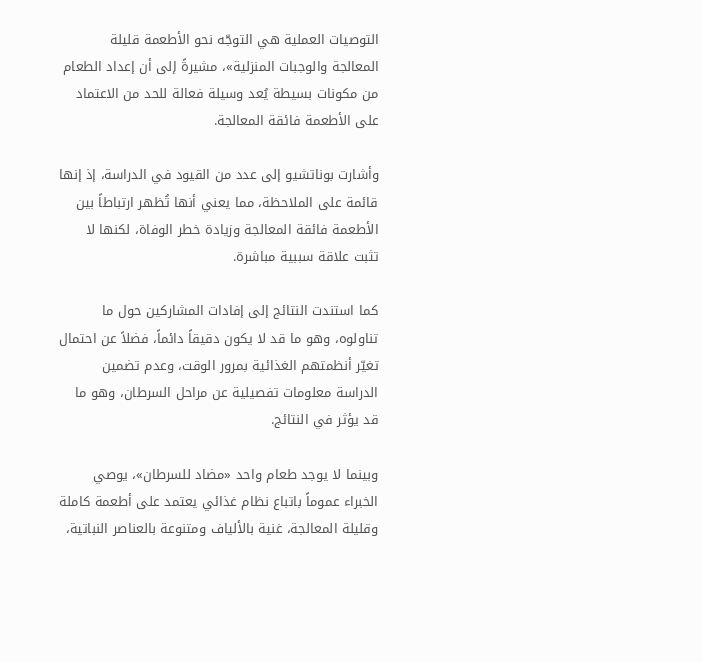التوصيات العملية هي التوجّه نحو الأطعمة قليلة المعالجة والوجبات المنزلية»، مشيرةً إلى أن إعداد الطعام من مكونات بسيطة يُعد وسيلة فعالة للحد من الاعتماد على الأطعمة فائقة المعالجة.

وأشارت بوناتشيو إلى عدد من القيود في الدراسة، إذ إنها قائمة على الملاحظة، مما يعني أنها تُظهر ارتباطاً بين الأطعمة فائقة المعالجة وزيادة خطر الوفاة، لكنها لا تثبت علاقة سببية مباشرة.

كما استندت النتائج إلى إفادات المشاركين حول ما تناولوه، وهو ما قد لا يكون دقيقاً دائماً، فضلاً عن احتمال تغيّر أنظمتهم الغذائية بمرور الوقت، وعدم تضمين الدراسة معلومات تفصيلية عن مراحل السرطان، وهو ما قد يؤثر في النتائج.

وبينما لا يوجد طعام واحد «مضاد للسرطان»، يوصي الخبراء عموماً باتباع نظام غذائي يعتمد على أطعمة كاملة وقليلة المعالجة، غنية بالألياف ومتنوعة بالعناصر النباتية،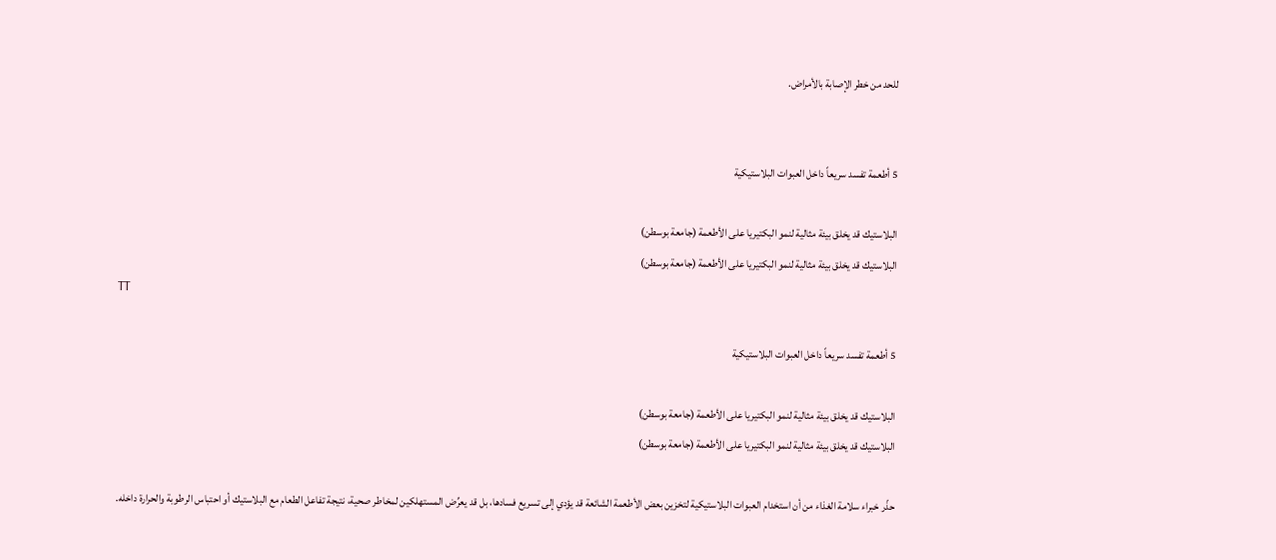للحد من خطر الإصابة بالأمراض.


5 أطعمة تفسد سريعاً داخل العبوات البلاستيكية

البلاستيك قد يخلق بيئة مثالية لنمو البكتيريا على الأطعمة (جامعة بوسطن)
البلاستيك قد يخلق بيئة مثالية لنمو البكتيريا على الأطعمة (جامعة بوسطن)
TT

5 أطعمة تفسد سريعاً داخل العبوات البلاستيكية

البلاستيك قد يخلق بيئة مثالية لنمو البكتيريا على الأطعمة (جامعة بوسطن)
البلاستيك قد يخلق بيئة مثالية لنمو البكتيريا على الأطعمة (جامعة بوسطن)

حذّر خبراء سلامة الغذاء من أن استخدام العبوات البلاستيكية لتخزين بعض الأطعمة الشائعة قد يؤدي إلى تسريع فسادها، بل قد يعرِّض المستهلكين لمخاطر صحية، نتيجة تفاعل الطعام مع البلاستيك أو احتباس الرطوبة والحرارة داخله.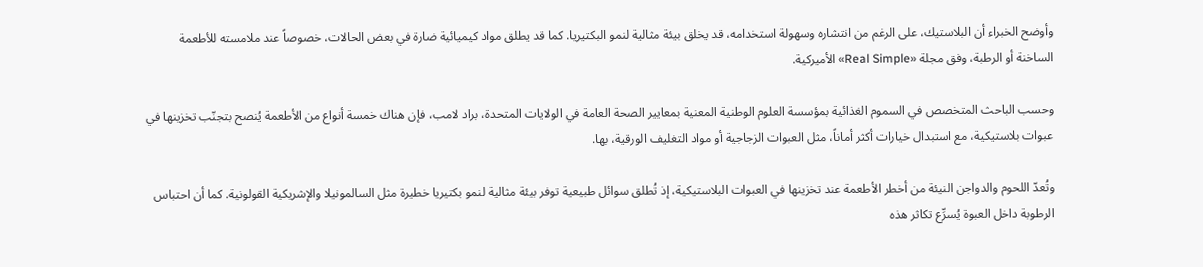وأوضح الخبراء أن البلاستيك، على الرغم من انتشاره وسهولة استخدامه، قد يخلق بيئة مثالية لنمو البكتيريا. كما قد يطلق مواد كيميائية ضارة في بعض الحالات، خصوصاً عند ملامسته للأطعمة الساخنة أو الرطبة، وفق مجلة «Real Simple» الأميركية.

وحسب الباحث المتخصص في السموم الغذائية بمؤسسة العلوم الوطنية المعنية بمعايير الصحة العامة في الولايات المتحدة، براد لامب، فإن هناك خمسة أنواع من الأطعمة يُنصح بتجنّب تخزينها في عبوات بلاستيكية، مع استبدال خيارات أكثر أماناً، مثل العبوات الزجاجية أو مواد التغليف الورقية، بها.

وتُعدّ اللحوم والدواجن النيئة من أخطر الأطعمة عند تخزينها في العبوات البلاستيكية، إذ تُطلق سوائل طبيعية توفر بيئة مثالية لنمو بكتيريا خطيرة مثل السالمونيلا والإشريكية القولونية. كما أن احتباس الرطوبة داخل العبوة يُسرِّع تكاثر هذه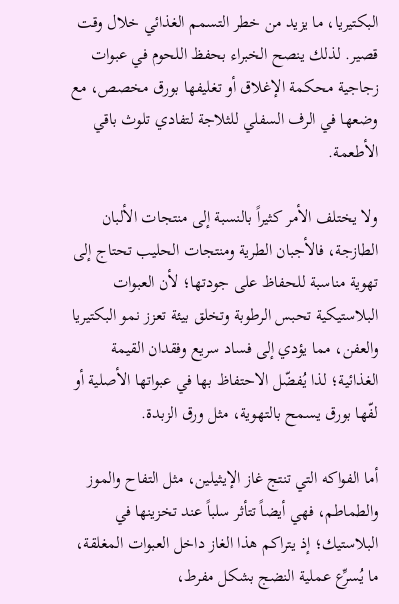البكتيريا، ما يزيد من خطر التسمم الغذائي خلال وقت قصير. لذلك ينصح الخبراء بحفظ اللحوم في عبوات زجاجية محكمة الإغلاق أو تغليفها بورق مخصص، مع وضعها في الرف السفلي للثلاجة لتفادي تلوث باقي الأطعمة.

ولا يختلف الأمر كثيراً بالنسبة إلى منتجات الألبان الطازجة، فالأجبان الطرية ومنتجات الحليب تحتاج إلى تهوية مناسبة للحفاظ على جودتها؛ لأن العبوات البلاستيكية تحبس الرطوبة وتخلق بيئة تعزز نمو البكتيريا والعفن، مما يؤدي إلى فساد سريع وفقدان القيمة الغذائية؛ لذا يُفضّل الاحتفاظ بها في عبواتها الأصلية أو لفّها بورق يسمح بالتهوية، مثل ورق الزبدة.

أما الفواكه التي تنتج غاز الإيثيلين، مثل التفاح والموز والطماطم، فهي أيضاً تتأثر سلباً عند تخزينها في البلاستيك؛ إذ يتراكم هذا الغاز داخل العبوات المغلقة، ما يُسرِّع عملية النضج بشكل مفرط،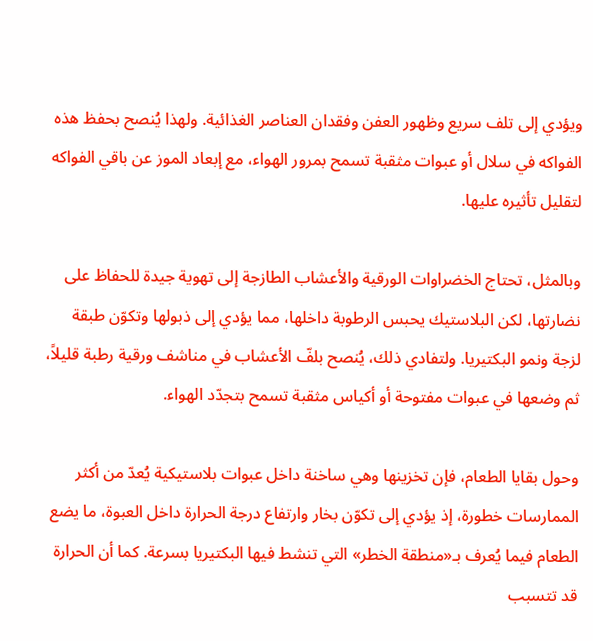ويؤدي إلى تلف سريع وظهور العفن وفقدان العناصر الغذائية. ولهذا يُنصح بحفظ هذه الفواكه في سلال أو عبوات مثقبة تسمح بمرور الهواء، مع إبعاد الموز عن باقي الفواكه لتقليل تأثيره عليها.

وبالمثل، تحتاج الخضراوات الورقية والأعشاب الطازجة إلى تهوية جيدة للحفاظ على نضارتها، لكن البلاستيك يحبس الرطوبة داخلها، مما يؤدي إلى ذبولها وتكوّن طبقة لزجة ونمو البكتيريا. ولتفادي ذلك، يُنصح بلفّ الأعشاب في مناشف ورقية رطبة قليلاً، ثم وضعها في عبوات مفتوحة أو أكياس مثقبة تسمح بتجدّد الهواء.

وحول بقايا الطعام، فإن تخزينها وهي ساخنة داخل عبوات بلاستيكية يُعدّ من أكثر الممارسات خطورة، إذ يؤدي إلى تكوّن بخار وارتفاع درجة الحرارة داخل العبوة، ما يضع الطعام فيما يُعرف بـ«منطقة الخطر» التي تنشط فيها البكتيريا بسرعة. كما أن الحرارة قد تتسبب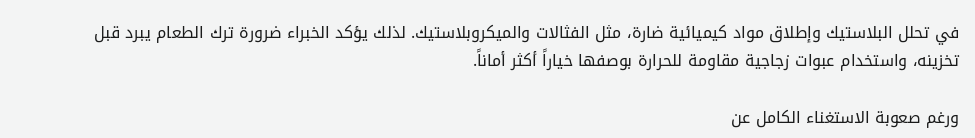في تحلل البلاستيك وإطلاق مواد كيميائية ضارة، مثل الفثالات والميكروبلاستيك. لذلك يؤكد الخبراء ضرورة ترك الطعام يبرد قبل تخزينه، واستخدام عبوات زجاجية مقاومة للحرارة بوصفها خياراً أكثر أماناً.

ورغم صعوبة الاستغناء الكامل عن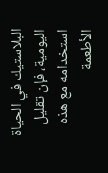البلاستيك في الحياة اليومية، فإن تقليل استخدامه مع هذه الأطعمة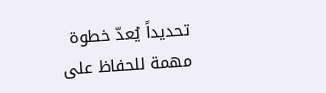تحديداً يُعدّ خطوة مهمة للحفاظ على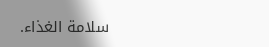سلامة الغذاء.